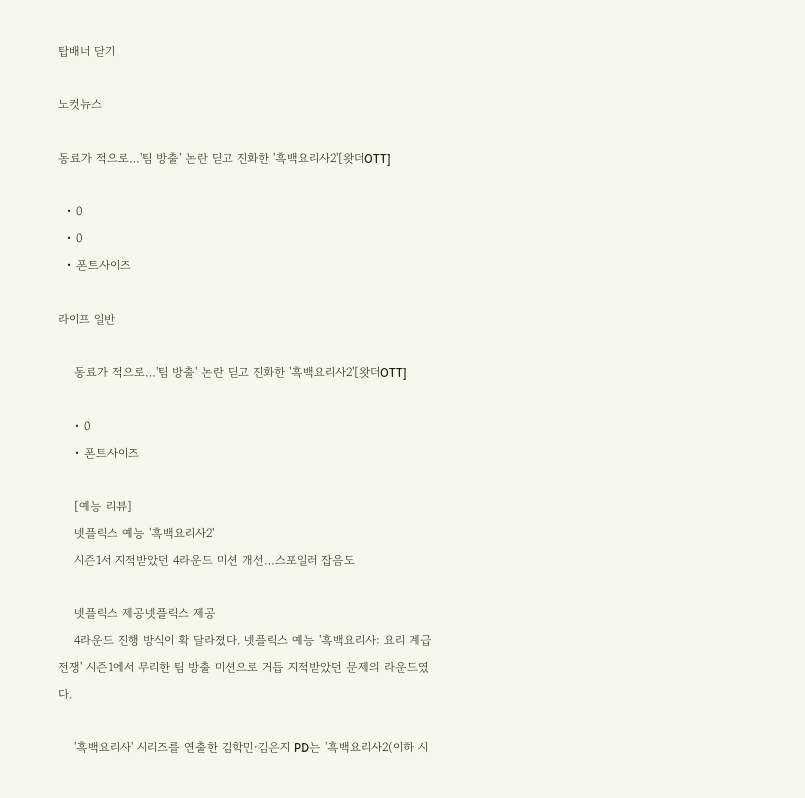탑배너 닫기

노컷뉴스

동료가 적으로…'팀 방출' 논란 딛고 진화한 '흑백요리사2'[왓더OTT]

  • 0
  • 0
  • 폰트사이즈

라이프 일반

    동료가 적으로…'팀 방출' 논란 딛고 진화한 '흑백요리사2'[왓더OTT]

    • 0
    • 폰트사이즈

    [예능 리뷰]
    넷플릭스 예능 '흑백요리사2'
    시즌1서 지적받았던 4라운드 미션 개선…스포일러 잡음도

    넷플릭스 제공넷플릭스 제공
    4라운드 진행 방식이 확 달라졌다. 넷플릭스 예능 '흑백요리사: 요리 계급 전쟁' 시즌1에서 무리한 팀 방출 미션으로 거듭 지적받았던 문제의 라운드였다.

    '흑백요리사' 시리즈를 연출한 김학민·김은지 PD는 '흑백요리사2(이하 시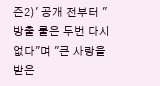즌2)' 공개 전부터 "방출 룰은 두번 다시 없다"며 "큰 사랑을 받은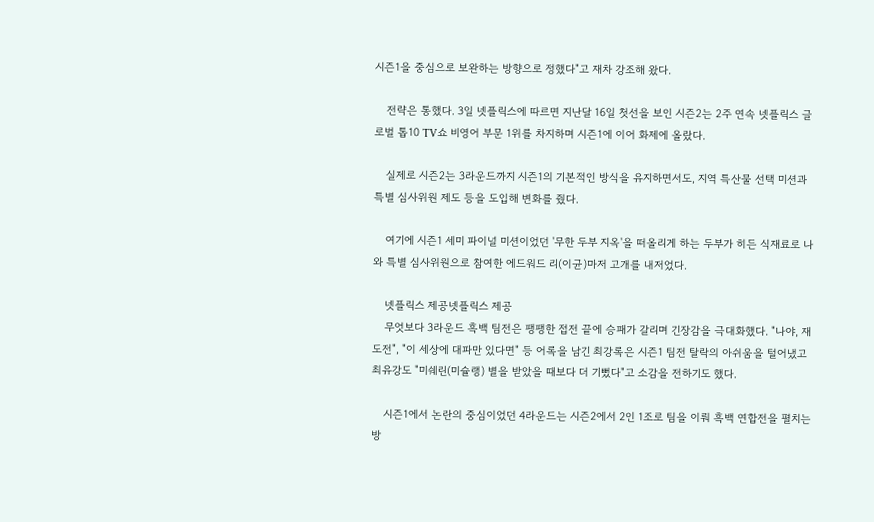시즌1을 중심으로 보완하는 방향으로 정했다"고 재차 강조해 왔다.

    전략은 통했다. 3일 넷플릭스에 따르면 지난달 16일 첫선을 보인 시즌2는 2주 연속 넷플릭스 글로벌 톱10 TV쇼 비영어 부문 1위를 차지하며 시즌1에 이어 화제에 올랐다.

    실제로 시즌2는 3라운드까지 시즌1의 기본적인 방식을 유지하면서도, 지역 특산물 선택 미션과 특별 심사위원 제도 등을 도입해 변화를 줬다.

    여기에 시즌1 세미 파이널 미션이었던 '무한 두부 지옥'을 떠올리게 하는 두부가 히든 식재료로 나와 특별 심사위원으로 참여한 에드워드 리(이균)마저 고개를 내저었다.

    넷플릭스 제공넷플릭스 제공
    무엇보다 3라운드 흑백 팀전은 팽팽한 접전 끝에 승패가 갈리며 긴장감을 극대화했다. "나야, 재도전", "이 세상에 대파만 있다면" 등 어록을 남긴 최강록은 시즌1 팀전 탈락의 아쉬움을 털어냈고 최유강도 "미쉐린(미슐랭) 별을 받았을 때보다 더 기뻤다"고 소감을 전하기도 했다.

    시즌1에서 논란의 중심이었던 4라운드는 시즌2에서 2인 1조로 팀을 이뤄 흑백 연합전을 펼치는 방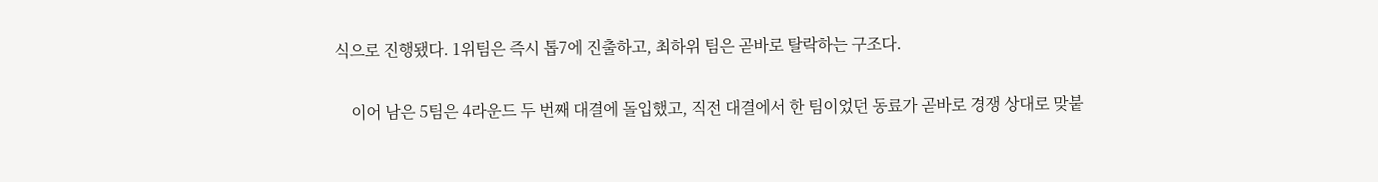식으로 진행됐다. 1위팀은 즉시 톱7에 진출하고, 최하위 팀은 곧바로 탈락하는 구조다.

    이어 남은 5팀은 4라운드 두 번째 대결에 돌입했고, 직전 대결에서 한 팀이었던 동료가 곧바로 경쟁 상대로 맞붙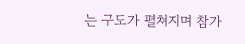는 구도가 펼쳐지며 참가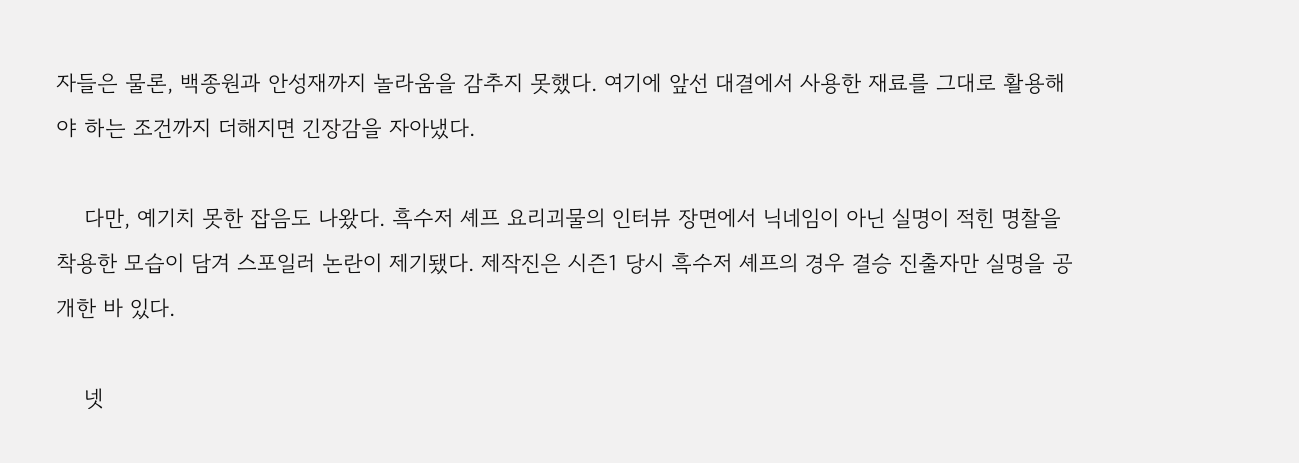자들은 물론, 백종원과 안성재까지 놀라움을 감추지 못했다. 여기에 앞선 대결에서 사용한 재료를 그대로 활용해야 하는 조건까지 더해지면 긴장감을 자아냈다.

    다만, 예기치 못한 잡음도 나왔다. 흑수저 셰프 요리괴물의 인터뷰 장면에서 닉네임이 아닌 실명이 적힌 명찰을 착용한 모습이 담겨 스포일러 논란이 제기됐다. 제작진은 시즌1 당시 흑수저 셰프의 경우 결승 진출자만 실명을 공개한 바 있다.

    넷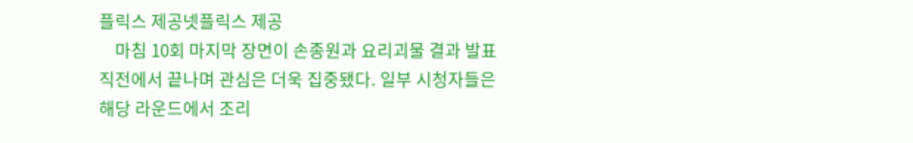플릭스 제공넷플릭스 제공
    마침 10회 마지막 장면이 손종원과 요리괴물 결과 발표 직전에서 끝나며 관심은 더욱 집중됐다. 일부 시청자들은 해당 라운드에서 조리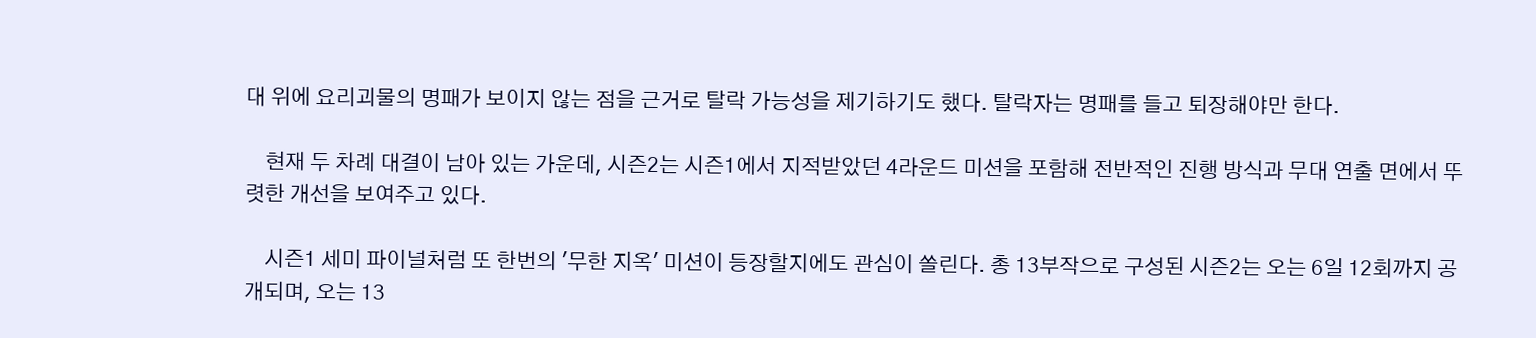대 위에 요리괴물의 명패가 보이지 않는 점을 근거로 탈락 가능성을 제기하기도 했다. 탈락자는 명패를 들고 퇴장해야만 한다.

    현재 두 차례 대결이 남아 있는 가운데, 시즌2는 시즌1에서 지적받았던 4라운드 미션을 포함해 전반적인 진행 방식과 무대 연출 면에서 뚜렷한 개선을 보여주고 있다.

    시즌1 세미 파이널처럼 또 한번의 '무한 지옥' 미션이 등장할지에도 관심이 쏠린다. 총 13부작으로 구성된 시즌2는 오는 6일 12회까지 공개되며, 오는 13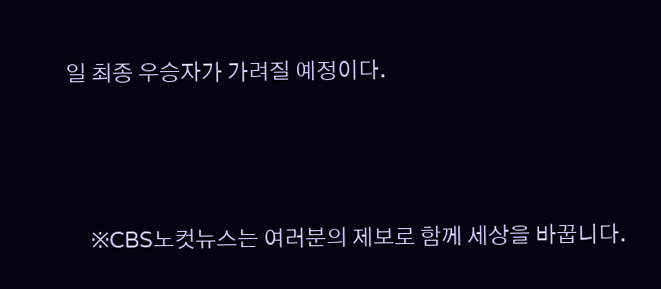일 최종 우승자가 가려질 예정이다.



    ※CBS노컷뉴스는 여러분의 제보로 함께 세상을 바꿉니다.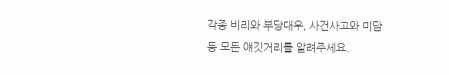각종 비리와 부당대우, 사건사고와 미담 등 모든 얘깃거리를 알려주세요.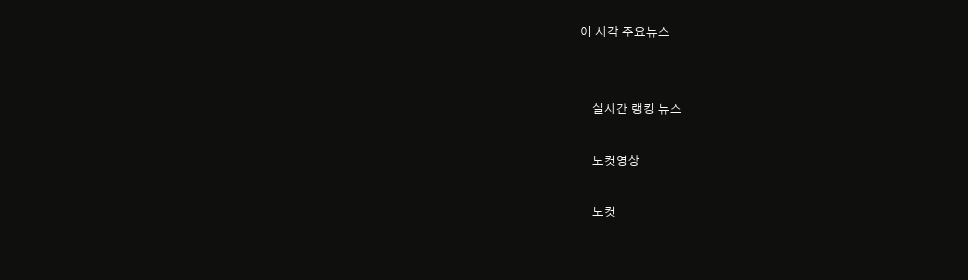이 시각 주요뉴스


    실시간 랭킹 뉴스

    노컷영상

    노컷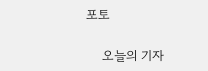포토

    오늘의 기자